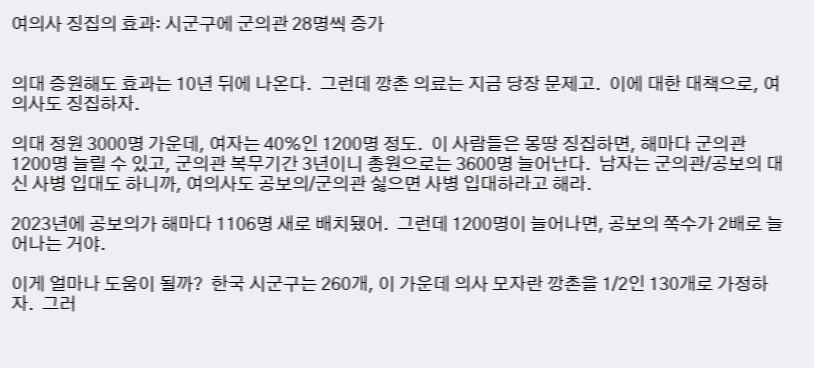여의사 징집의 효과: 시군구에 군의관 28명씩 증가


의대 증원해도 효과는 10년 뒤에 나온다.  그런데 깡촌 의료는 지금 당장 문제고.  이에 대한 대책으로, 여의사도 징집하자.

의대 정원 3000명 가운데, 여자는 40%인 1200명 정도.  이 사람들은 몽땅 징집하면, 해마다 군의관 1200명 늘릴 수 있고, 군의관 복무기간 3년이니 총원으로는 3600명 늘어난다.  남자는 군의관/공보의 대신 사병 입대도 하니까, 여의사도 공보의/군의관 싫으면 사병 입대하라고 해라.

2023년에 공보의가 해마다 1106명 새로 배치됐어.  그런데 1200명이 늘어나면, 공보의 쪽수가 2배로 늘어나는 거야.

이게 얼마나 도움이 될까?  한국 시군구는 260개, 이 가운데 의사 모자란 깡촌을 1/2인 130개로 가정하자.  그러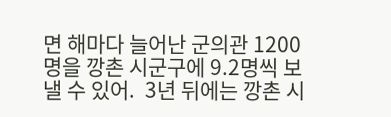면 해마다 늘어난 군의관 1200명을 깡촌 시군구에 9.2명씩 보낼 수 있어.  3년 뒤에는 깡촌 시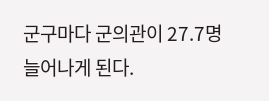군구마다 군의관이 27.7명 늘어나게 된다.